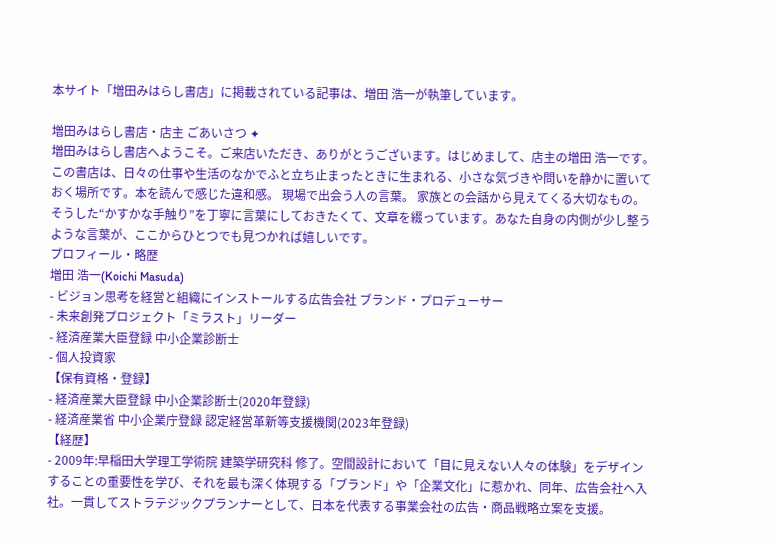本サイト「増田みはらし書店」に掲載されている記事は、増田 浩一が執筆しています。

増田みはらし書店・店主 ごあいさつ ✦
増田みはらし書店へようこそ。ご来店いただき、ありがとうございます。はじめまして、店主の増田 浩一です。
この書店は、日々の仕事や生活のなかでふと立ち止まったときに生まれる、小さな気づきや問いを静かに置いておく場所です。本を読んで感じた違和感。 現場で出会う人の言葉。 家族との会話から見えてくる大切なもの。
そうした“かすかな手触り”を丁寧に言葉にしておきたくて、文章を綴っています。あなた自身の内側が少し整うような言葉が、ここからひとつでも見つかれば嬉しいです。
プロフィール・略歴
増田 浩一(Koichi Masuda)
- ビジョン思考を経営と組織にインストールする広告会社 ブランド・プロデューサー
- 未来創発プロジェクト「ミラスト」リーダー
- 経済産業大臣登録 中小企業診断士
- 個人投資家
【保有資格・登録】
- 経済産業大臣登録 中小企業診断士(2020年登録)
- 経済産業省 中小企業庁登録 認定経営革新等支援機関(2023年登録)
【経歴】
- 2009年:早稲田大学理工学術院 建築学研究科 修了。空間設計において「目に見えない人々の体験」をデザインすることの重要性を学び、それを最も深く体現する「ブランド」や「企業文化」に惹かれ、同年、広告会社へ入社。一貫してストラテジックプランナーとして、日本を代表する事業会社の広告・商品戦略立案を支援。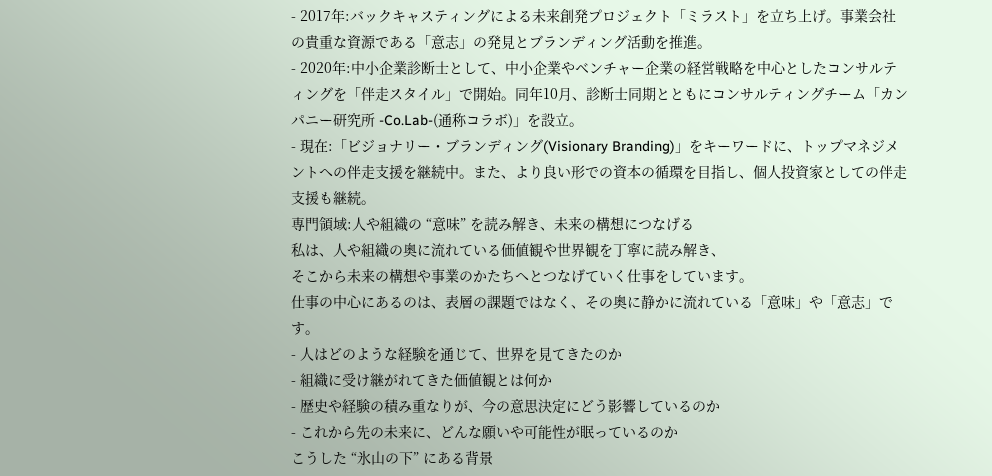- 2017年:バックキャスティングによる未来創発プロジェクト「ミラスト」を立ち上げ。事業会社の貴重な資源である「意志」の発見とブランディング活動を推進。
- 2020年:中小企業診断士として、中小企業やベンチャー企業の経営戦略を中心としたコンサルティングを「伴走スタイル」で開始。同年10月、診断士同期とともにコンサルティングチーム「カンパニー研究所 -Co.Lab-(通称コラボ)」を設立。
- 現在:「ビジョナリー・ブランディング(Visionary Branding)」をキーワードに、トップマネジメントへの伴走支援を継続中。また、より良い形での資本の循環を目指し、個人投資家としての伴走支援も継続。
専門領域:人や組織の “意味” を読み解き、未来の構想につなげる
私は、人や組織の奥に流れている価値観や世界観を丁寧に読み解き、
そこから未来の構想や事業のかたちへとつなげていく仕事をしています。
仕事の中心にあるのは、表層の課題ではなく、その奥に静かに流れている「意味」や「意志」です。
- 人はどのような経験を通じて、世界を見てきたのか
- 組織に受け継がれてきた価値観とは何か
- 歴史や経験の積み重なりが、今の意思決定にどう影響しているのか
- これから先の未来に、どんな願いや可能性が眠っているのか
こうした “氷山の下” にある背景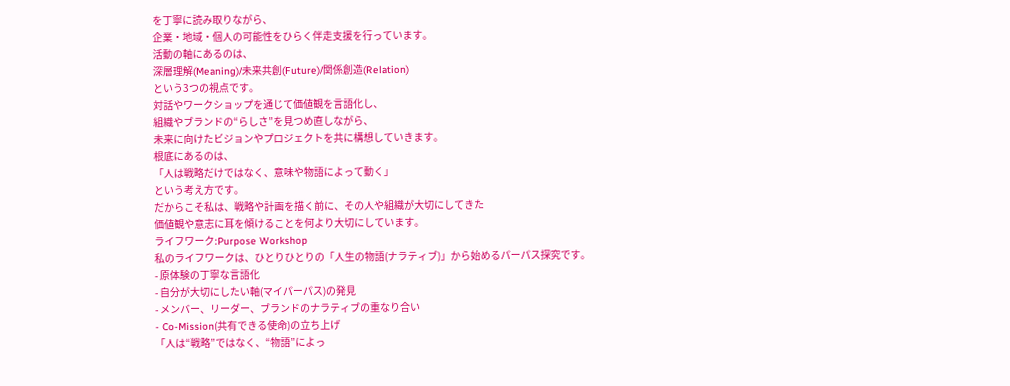を丁寧に読み取りながら、
企業・地域・個人の可能性をひらく伴走支援を行っています。
活動の軸にあるのは、
深層理解(Meaning)/未来共創(Future)/関係創造(Relation)
という3つの視点です。
対話やワークショップを通じて価値観を言語化し、
組織やブランドの“らしさ”を見つめ直しながら、
未来に向けたビジョンやプロジェクトを共に構想していきます。
根底にあるのは、
「人は戦略だけではなく、意味や物語によって動く」
という考え方です。
だからこそ私は、戦略や計画を描く前に、その人や組織が大切にしてきた
価値観や意志に耳を傾けることを何より大切にしています。
ライフワーク:Purpose Workshop
私のライフワークは、ひとりひとりの「人生の物語(ナラティブ)」から始めるパーパス探究です。
- 原体験の丁寧な言語化
- 自分が大切にしたい軸(マイパーパス)の発見
- メンバー、リーダー、ブランドのナラティブの重なり合い
- Co-Mission(共有できる使命)の立ち上げ
「人は“戦略”ではなく、“物語”によっ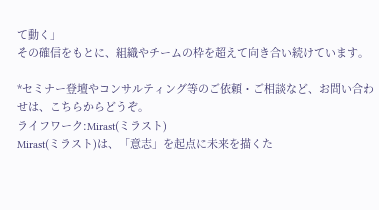て動く」
その確信をもとに、組織やチームの枠を超えて向き合い続けています。

*セミナー登壇やコンサルティング等のご依頼・ご相談など、お問い合わせは、こちらからどうぞ。
ライフワーク:Mirast(ミラスト)
Mirast(ミラスト)は、「意志」を起点に未来を描くた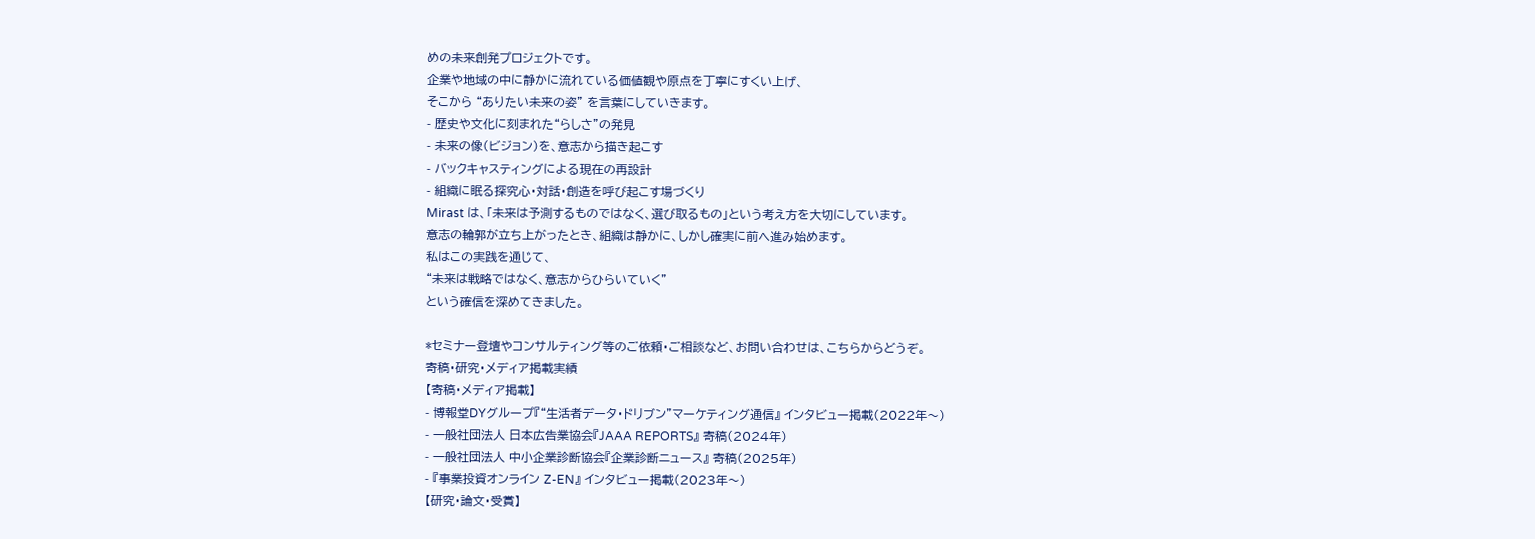めの未来創発プロジェクトです。
企業や地域の中に静かに流れている価値観や原点を丁寧にすくい上げ、
そこから “ありたい未来の姿” を言葉にしていきます。
- 歴史や文化に刻まれた“らしさ”の発見
- 未来の像(ビジョン)を、意志から描き起こす
- バックキャスティングによる現在の再設計
- 組織に眠る探究心・対話・創造を呼び起こす場づくり
Mirast は、「未来は予測するものではなく、選び取るもの」という考え方を大切にしています。
意志の輪郭が立ち上がったとき、組織は静かに、しかし確実に前へ進み始めます。
私はこの実践を通じて、
“未来は戦略ではなく、意志からひらいていく”
という確信を深めてきました。

*セミナー登壇やコンサルティング等のご依頼・ご相談など、お問い合わせは、こちらからどうぞ。
寄稿・研究・メディア掲載実績
【寄稿・メディア掲載】
- 博報堂DYグループ『“生活者データ・ドリブン”マーケティング通信』 インタビュー掲載(2022年〜)
- 一般社団法人 日本広告業協会『JAAA REPORTS』 寄稿(2024年)
- 一般社団法人 中小企業診断協会『企業診断ニュース』 寄稿(2025年)
- 『事業投資オンライン Z-EN』 インタビュー掲載(2023年〜)
【研究・論文・受賞】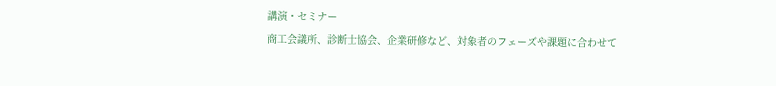講演・セミナー
商工会議所、診断士協会、企業研修など、対象者のフェーズや課題に合わせて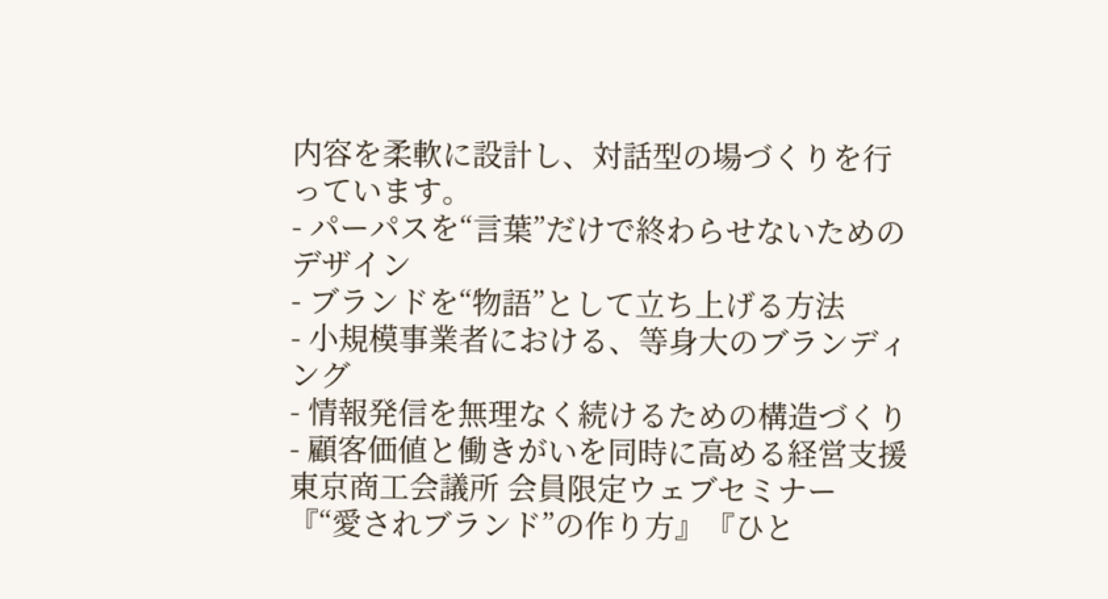内容を柔軟に設計し、対話型の場づくりを行っています。
- パーパスを“言葉”だけで終わらせないためのデザイン
- ブランドを“物語”として立ち上げる方法
- 小規模事業者における、等身大のブランディング
- 情報発信を無理なく続けるための構造づくり
- 顧客価値と働きがいを同時に高める経営支援
東京商工会議所 会員限定ウェブセミナー 『“愛されブランド”の作り方』『ひと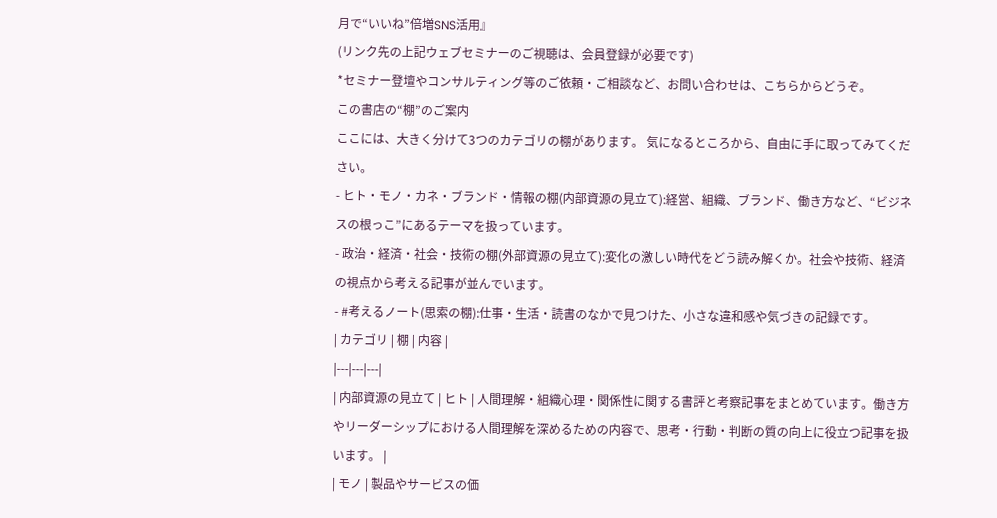月で“いいね”倍増SNS活用』
(リンク先の上記ウェブセミナーのご視聴は、会員登録が必要です)
*セミナー登壇やコンサルティング等のご依頼・ご相談など、お問い合わせは、こちらからどうぞ。
この書店の“棚”のご案内
ここには、大きく分けて3つのカテゴリの棚があります。 気になるところから、自由に手に取ってみてください。
- ヒト・モノ・カネ・ブランド・情報の棚(内部資源の見立て):経営、組織、ブランド、働き方など、“ビジネスの根っこ”にあるテーマを扱っています。
- 政治・経済・社会・技術の棚(外部資源の見立て):変化の激しい時代をどう読み解くか。社会や技術、経済の視点から考える記事が並んでいます。
- #考えるノート(思索の棚):仕事・生活・読書のなかで見つけた、小さな違和感や気づきの記録です。
| カテゴリ | 棚 | 内容 |
|---|---|---|
| 内部資源の見立て | ヒト | 人間理解・組織心理・関係性に関する書評と考察記事をまとめています。働き方やリーダーシップにおける人間理解を深めるための内容で、思考・行動・判断の質の向上に役立つ記事を扱います。 |
| モノ | 製品やサービスの価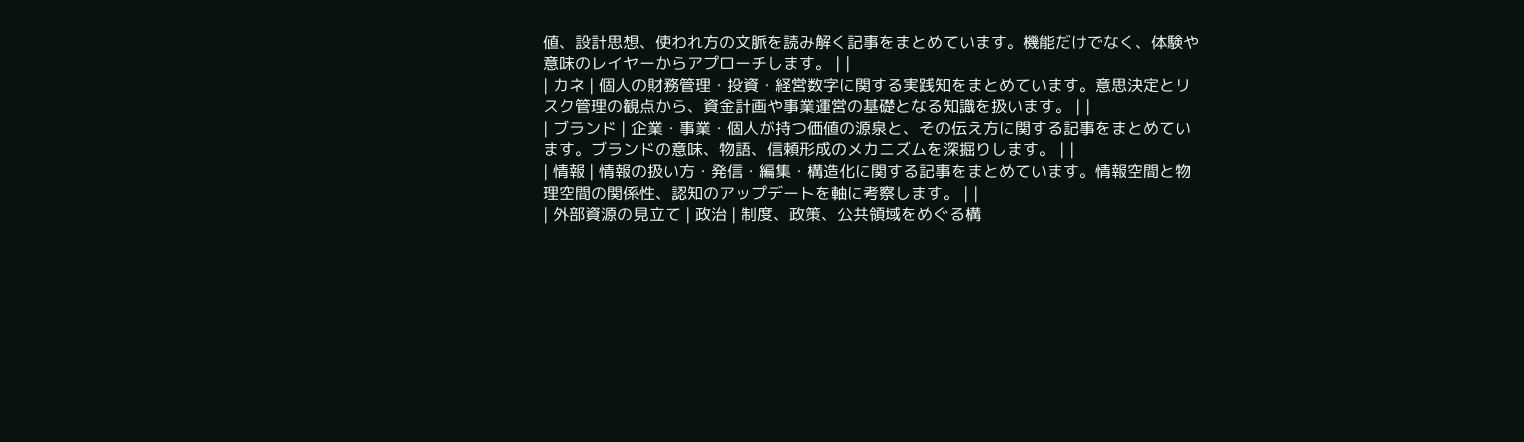値、設計思想、使われ方の文脈を読み解く記事をまとめています。機能だけでなく、体験や意味のレイヤーからアプローチします。 | |
| カネ | 個人の財務管理・投資・経営数字に関する実践知をまとめています。意思決定とリスク管理の観点から、資金計画や事業運営の基礎となる知識を扱います。 | |
| ブランド | 企業・事業・個人が持つ価値の源泉と、その伝え方に関する記事をまとめています。ブランドの意味、物語、信頼形成のメカニズムを深掘りします。 | |
| 情報 | 情報の扱い方・発信・編集・構造化に関する記事をまとめています。情報空間と物理空間の関係性、認知のアップデートを軸に考察します。 | |
| 外部資源の見立て | 政治 | 制度、政策、公共領域をめぐる構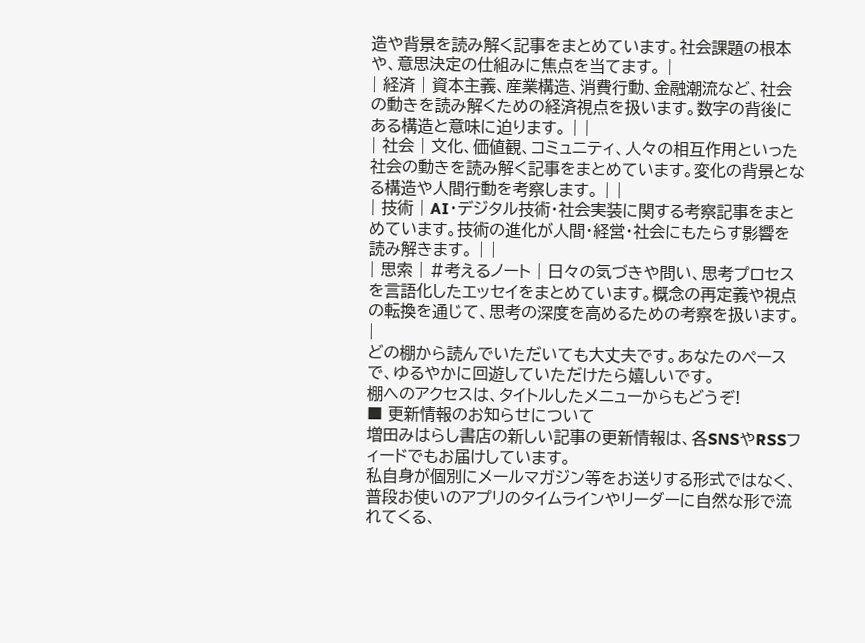造や背景を読み解く記事をまとめています。社会課題の根本や、意思決定の仕組みに焦点を当てます。 |
| 経済 | 資本主義、産業構造、消費行動、金融潮流など、社会の動きを読み解くための経済視点を扱います。数字の背後にある構造と意味に迫ります。 | |
| 社会 | 文化、価値観、コミュニティ、人々の相互作用といった社会の動きを読み解く記事をまとめています。変化の背景となる構造や人間行動を考察します。 | |
| 技術 | AI・デジタル技術・社会実装に関する考察記事をまとめています。技術の進化が人間・経営・社会にもたらす影響を読み解きます。 | |
| 思索 | #考えるノート | 日々の気づきや問い、思考プロセスを言語化したエッセイをまとめています。概念の再定義や視点の転換を通じて、思考の深度を高めるための考察を扱います。 |
どの棚から読んでいただいても大丈夫です。あなたのペースで、ゆるやかに回遊していただけたら嬉しいです。
棚へのアクセスは、タイトルしたメニューからもどうぞ!
■ 更新情報のお知らせについて
増田みはらし書店の新しい記事の更新情報は、各SNSやRSSフィードでもお届けしています。
私自身が個別にメールマガジン等をお送りする形式ではなく、普段お使いのアプリのタイムラインやリーダーに自然な形で流れてくる、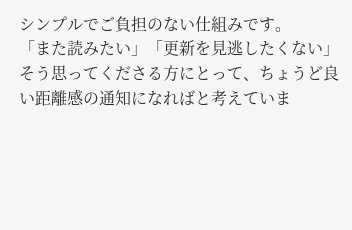シンプルでご負担のない仕組みです。
「また読みたい」「更新を見逃したくない」そう思ってくださる方にとって、ちょうど良い距離感の通知になればと考えていま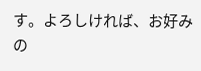す。よろしければ、お好みの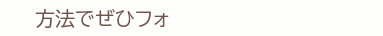方法でぜひフォ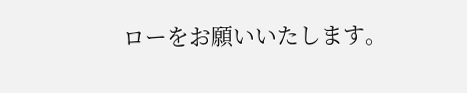ローをお願いいたします。